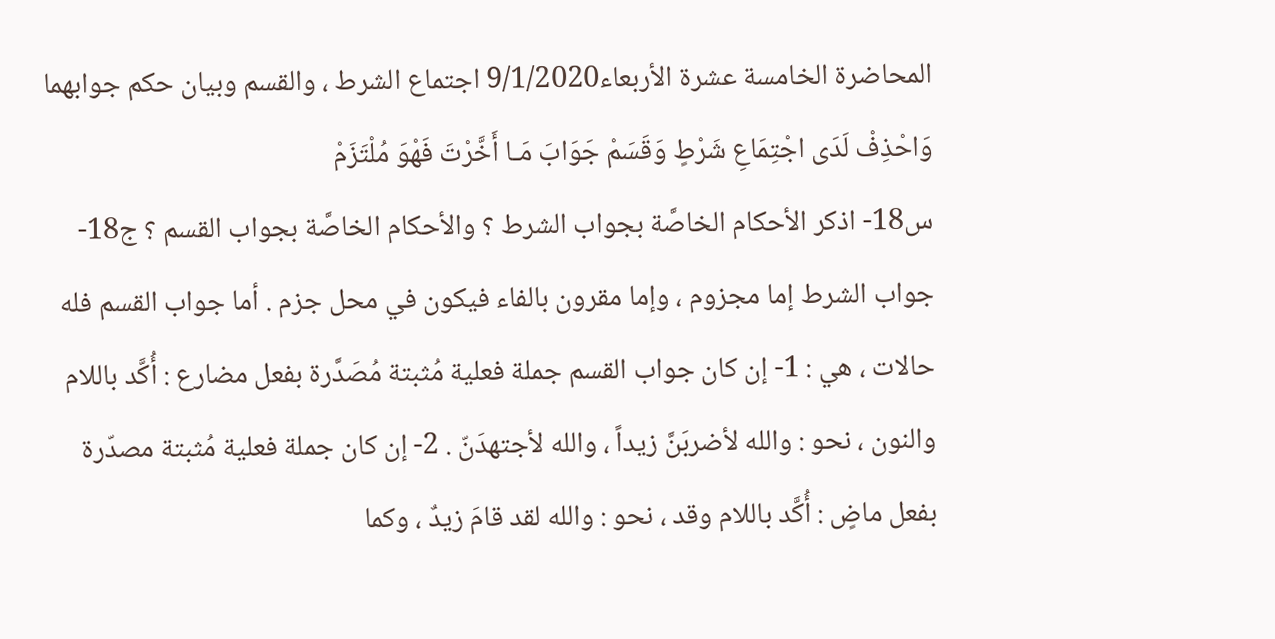المحاضرة الخامسة عشرة الأربعاء9/1/2020 اجتماع الشرط ، والقسم وبيان حكم جوابهما
وَاحْذِفْ لَدَى اجْتِمَاعِ شَرْطٍ وَقَسَمْ جَوَابَ مَـا أَخَّرْتَ فَهْوَ مُلْتَزَمْ
س18- اذكر الأحكام الخاصَّة بجواب الشرط ؟ والأحكام الخاصَّة بجواب القسم ؟ ج18- جواب الشرط إما مجزوم ، وإما مقرون بالفاء فيكون في محل جزم . أما جواب القسم فله حالات ، هي : 1- إن كان جواب القسم جملة فعلية مُثبتة مُصَدَّرة بفعل مضارع : أُكَّد باللام والنون ، نحو : والله لأضربَنَّ زيداً ، والله لأجتهدَنّ . 2- إن كان جملة فعلية مُثبتة مصدّرة بفعل ماضٍ : أُكَّد باللام وقد ، نحو : والله لقد قامَ زيدٌ ، وكما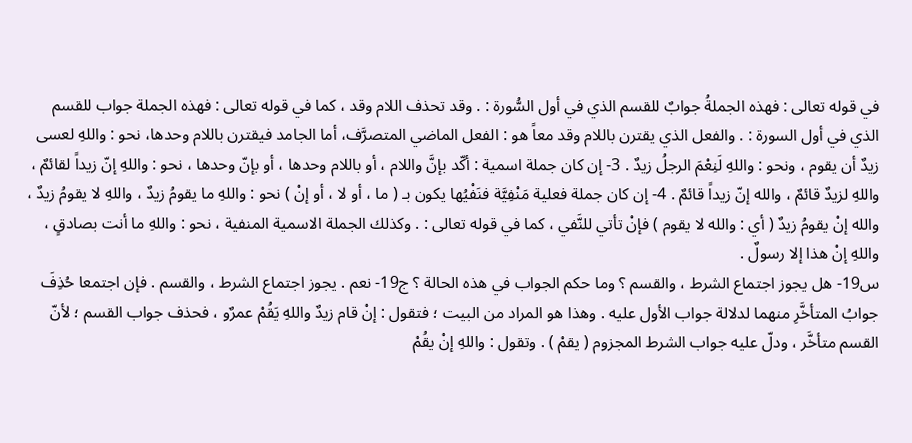في قوله تعالى : فهذه الجملةُ جوابٌ للقسم الذي في أول السُّورة : . وقد تحذف اللام وقد ، كما في قوله تعالى : فهذه الجملة جواب للقسم الذي في أول السورة : . والفعل الذي يقترن باللام وقد معاً هو : الفعل الماضي المتصرَّف، أما الجامد فيقترن باللام وحدها، نحو : واللهِ لعسى زيدٌ أن يقوم ، ونحو : واللهِ لَنِعْمَ الرجلُ زيدٌ . 3- إن كان جملة اسمية : أكّد بإنَّ واللام ، أو باللام وحدها ، أو بإنّ وحدها ، نحو : واللهِ إنّ زيداً لقائمٌ ، واللهِ لزيدٌ قائمٌ ، والله إنّ زيداً قائمٌ . 4- إن كان جملة فعلية مَنْفِيَّة فنَفْيُها يكون بـ ( ما ، أو لا ، أو إنْ ) نحو : واللهِ ما يقومُ زيدٌ ، واللهِ لا يقومُ زيدٌ ، والله إنْ يقومُ زيدٌ ( أي : والله لا يقوم ) فإنْ تأتي للنَّفي ، كما في قوله تعالى : . وكذلك الجملة الاسمية المنفية ، نحو : واللهِ ما أنت بصادقٍ ، واللهِ إنْ هذا إلا رسولٌ .
س19- هل يجوز اجتماع الشرط ، والقسم ؟ وما حكم الجواب في هذه الحالة ؟ ج19- نعم . يجوز اجتماع الشرط ، والقسم . فإن اجتمعا حُذِفَ جوابُ المتأخَّرِ منهما لدلالة جواب الأول عليه . وهذا هو المراد من البيت ؛ فتقول : إنْ قام زيدٌ واللهِ يَقُمْ عمرٌو ، فحذف جواب القسم ؛ لأنّ القسم متأخَّر ، ودلّ عليه جواب الشرط المجزوم ( يقمْ ) . وتقول : واللهِ إنْ يقُمْ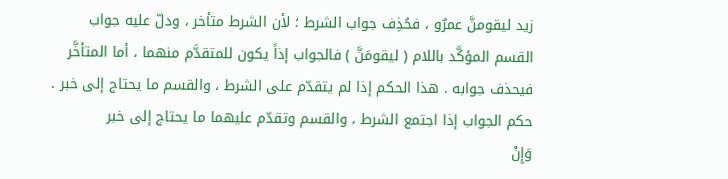زيد ليقومنَّ عمرٌو ، فحُذِف جواب الشرط ؛ لأن الشرط متأخر ، ودلّ عليه جواب القسم المؤكَّد باللام ( ليقومَنَّ ) فالجواب إذاً يكون للمتقدَّم منهما ، أما المتأخَّر فيحذف جوابه . هذا الحكم إذا لم يتقدّم على الشرط ، والقسم ما يحتاج إلى خبر .
حكم الجواب إذا اجتمع الشرط ، والقسم وتقدّم عليهما ما يحتاج إلى خبر
وَإِنْ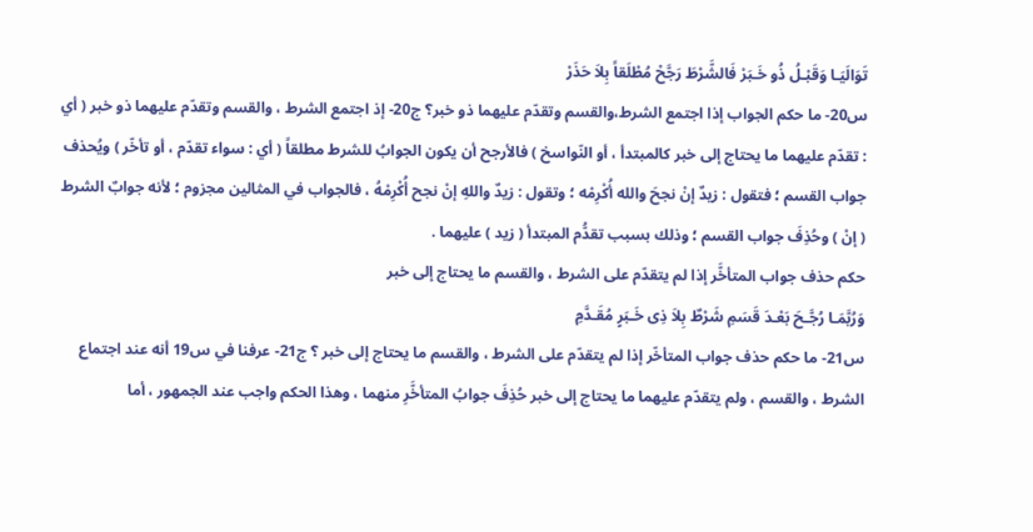تَوَالَيَـا وَقَبْـلُ ذُو خَـبَرْ فَالشَّرْطَ رَجَّحْ مُطْلَقاً بِلاَ حَذَرْ
س20- ما حكم الجواب إذا اجتمع الشرط،والقسم وتقدّم عليهما ذو خبر؟ ج20- إذ اجتمع الشرط ، والقسم وتقدّم عليهما ذو خبر ( أي : تقدّم عليهما ما يحتاج إلى خبر كالمبتدأ ، أو النّواسخ ) فالأرجح أن يكون الجوابُ للشرط مطلقاً ( أي : سواء تقدّم ، أو تأخّر ) ويُحذف جواب القسم ؛ فتقول : زيدٌ إنْ نجحَ والله أُكْرِمْه ؛ وتقول : زيدٌ واللهِ إنْ نجح أُكْرِمْهُ ، فالجواب في المثالين مجزوم ؛ لأنه جوابٌ الشرط ( إنْ ) وحُذِفَ جواب القسم ؛ وذلك بسبب تقدُّم المبتدأ ( زيد ) عليهما .
حكم حذف جواب المتأخَّر إذا لم يتقدّم على الشرط ، والقسم ما يحتاج إلى خبر
وَرُبَّمَـا رُجَّـحَ بَعْـدَ قَسَمِ شَرْطٌ بِلاَ ذِى خَـبَرٍ مُقَـدَّمِ
س21- ما حكم حذف جواب المتأخّر إذا لم يتقدّم على الشرط ، والقسم ما يحتاج إلى خبر ؟ ج21- عرفنا في س19 أنه عند اجتماع الشرط ، والقسم ، ولم يتقدّم عليهما ما يحتاج إلى خبر حُذِفَ جوابُ المتأخَّرِ منهما ، وهذا الحكم واجب عند الجمهور ، أما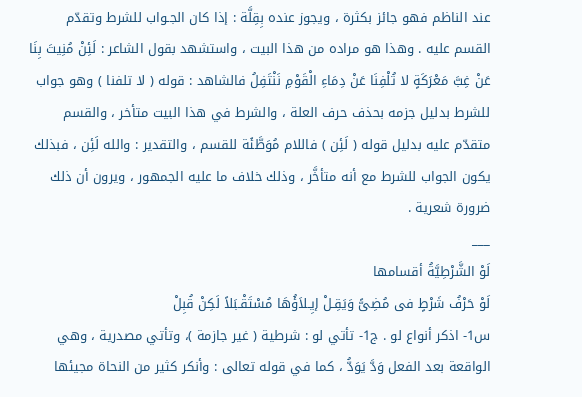عند الناظم فهو جائز بكثرة ، ويجوز عنده بِقِلَّة : إذا كان الجـواب للشرط وتقدّم القسم عليه . وهذا هو مراده من هذا البيت ، واستشهد بقول الشاعر : لَئِنْ مُنِيتَ بِنَا عَنْ غِبَّ مَعْرَكَةٍ لا تُلْفِنَا عَنْ دِمَاءِ الْقَوْمِ نَنْتَفِلُ فالشاهد : قوله ( لا تلفنا ) وهو جواب للشرط بدليل جزمه بحذف حرف العلة ، والشرط في هذا البيت متأخر ، والقسم متقدّم عليه بدليل قوله ( لَئِن ) فاللام مُوَطَّئَة للقسم ، والتقدير : والله لَئِن ، فبذلك يكون الجواب للشرط مع أنه متأخَّر ، وذلك خلاف ما عليه الجمهور ، ويرون أن ذلك ضرورة شعرية .
___
لَوْ الشَّرْطِيَّةُ أقسامها
لَوْ حَرْفُ شَرْطٍ فى مُضِىًّ وَيَقِـلْ إيِـلاَؤُهَا مُسْتَقْـبَلاً لَكِنْ قُبِلْ
س1- اذكر أنواع لو . ج1- تأتي لو : شرطية ( غير جازمة )، وتأتي مصدرية ، وهي الواقعة بعد الفعل وَدَّ يَوَدُّ ، كما في قوله تعالى : وأنكر كثير من النحاة مجيئها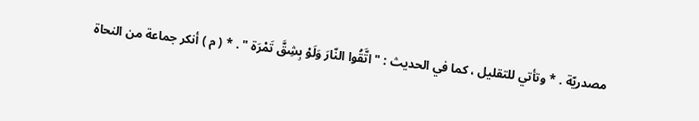مصدريّة . * وتأتي للتقليل ، كما في الحديث : " اتَّقُوا النّارَ وَلَوْ بِشِقَّ تَمْرَة " . * ( م ) أنكر جماعة من النحاة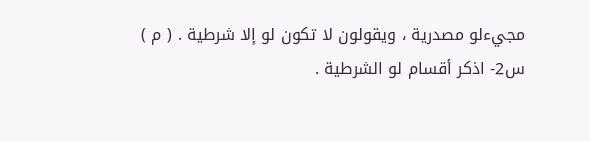مجيءلو مصدرية ، ويقولون لا تكون لو إلا شرطية . ( م )
س2- اذكر أقسام لو الشرطية .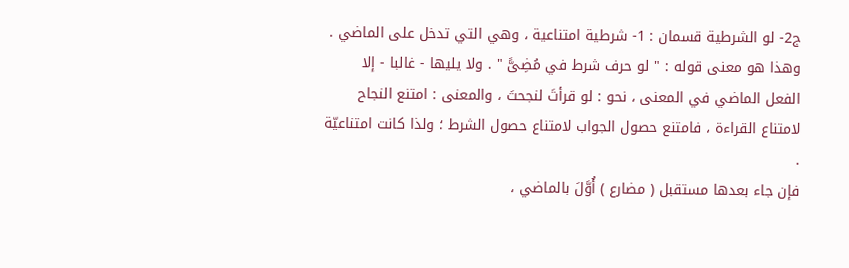ج2- لو الشرطية قسمان : 1- شرطية امتناعية ، وهي التي تدخل على الماضي . وهذا هو معنى قوله : " لو حرف شرط في مُضِىًّ " . ولا يليها - غالبا - إلا الفعل الماضي في المعنى ، نحو : لو قرأتَ لنجحتَ ، والمعنى : امتنع النجاح لامتناع القراءة ، فامتنع حصول الجواب لامتناع حصول الشرط ؛ ولذا كانت امتناعيّة .
فإن جاء بعدها مستقبل ( مضارع ) أُوَّلَ بالماضي ،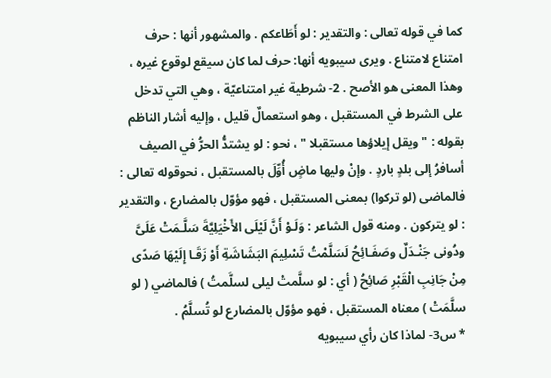كما في قوله تعالى : والتقدير : لو أَطَاعكم . والمشهور أنها : حرف امتناع لامتناع . ويرى سيبويه أنها: حرف لما كان سيقع لوقوع غيره ، وهذا المعنى هو الأصح . 2- شرطية غير امتناعيّة ، وهي التي تدخل على الشرط في المستقبل ، وهو استعمالٌ قليل ، وإليه أشار الناظم بقوله : " ويقل إيلاؤها مستقبلا " ، نحو : لو يشتدُّ الحرُّ في الصيف أسافرُ إلى بلدٍ باردٍ . وإنْ وليها ماضٍ أُوِّلَ بالمستقبل ، نحوقوله تعالى : فالماضى (لو تركوا) بمعنى المستقبل ، فهو مؤوّل بالمضارع ، والتقدير : لو يتركون . ومنه قول الشاعر : وَلَـوْ أَنَّ لَيْلَى الأَخْيَلِيَّةَ سَلَّـمَتْ عَلَىَّ ودُونى جَنْـدَلٌ وصَفَـائِحُ لَسَلَّمْتُ تَسْلِيمَ البَشَاشَةِ أَوْ زَقَـا إِلَيْهَا صَدًى مِنْ جَانِبِ الْقَبْرِ صَائِحُ ( أي : لو سلَّمتْ ليلى لسلَّمتُ ) فالماضي ( لو سلَّمَتْ ) معناه المستقبل ، فهو مؤوّل بالمضارع لو تُسلَّمُ .
* س3- لماذا كان رأي سيبويه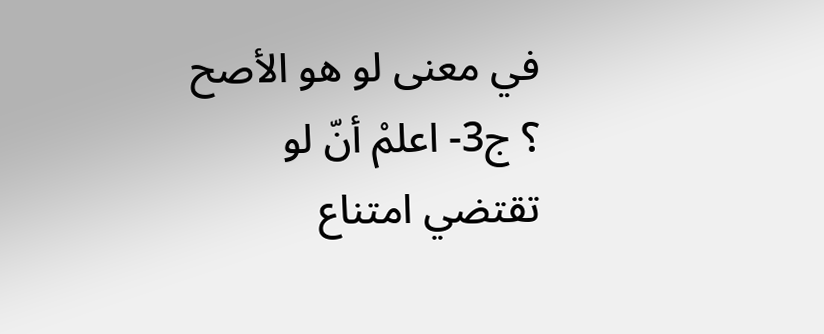في معنى لو هو الأصح ؟ ج3- اعلمْ أنّ لو تقتضي امتناع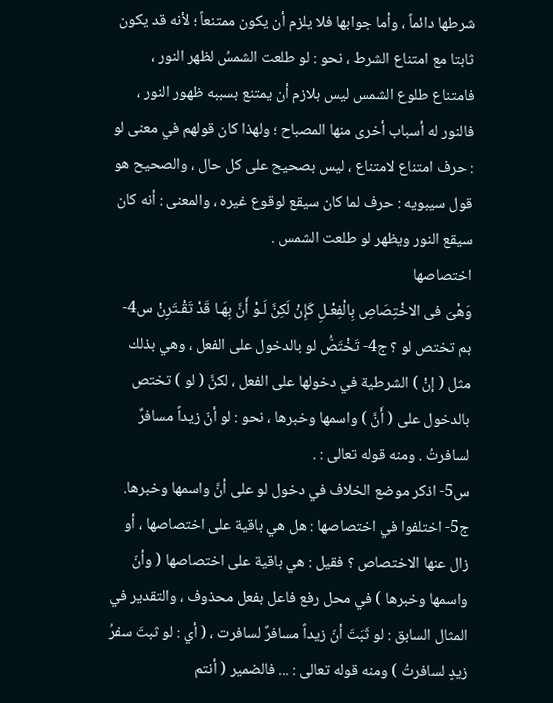شرطها دائماً ، وأما جوابها فلا يلزم أن يكون ممتنعاً ؛ لأنه قد يكون ثابتا مع امتناع الشرط ، نحو : لو طلعت الشمسُ لظهر النور ، فامتناع طلوع الشمس ليس بلازم أن يمتنع بسببه ظهور النور ، فالنور له أسباب أخرى منها المصباح ؛ ولهذا كان قولهم في معنى لو : حرف امتناع لامتناع ، ليس بصحيح على كل حال ، والصحيح هو قول سيبويه : حرف لما كان سيقع لوقوع غيره ، والمعنى : أنه كان سيقع النور ويظهر لو طلعت الشمس .
اختصاصها
وَهْىَ فى الاخْتِصَاصِ بِالْفِعْـلِ كَإِنْ لَكِنَّ لَـوْ أَنَّ بِهَـا قَدْ تَقْـتَرِنْ س4- بم تختص لو ؟ ج4- تَخْتَصُّ لو بالدخول على الفعل ، وهي بذلك مثل ( إنْ ) الشرطية في دخولها على الفعل ، لكنَّ ( لو ) تختص بالدخول على ( أَنَّ ) واسمها وخبرها ، نحو : لو أنّ زيداً مسافرٌ لسافرتُ . ومنه قوله تعالى : .
س5- اذكر موضع الخلاف في دخول لو على أنَّ واسمها وخبرها. ج5- اختلفوا في اختصاصها : هل هي باقية على اختصاصها ، أو زال عنها الاختصاص ؟ فقيل : هي باقية على اختصاصها ( وأنّ واسمها وخبرها ) في محل رفع فاعل بفعل محذوف ، والتقدير في المثال السابق : لو ثَبَتَ أنّ زيداً مسافرٌ لسافرت ، ( أي : لو ثبتَ سفرُ زيدٍ لسافرتُ ) ومنه قوله تعالى : ... فالضمير ( أنتم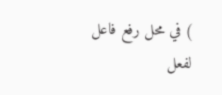) في محل رفع فاعل لفعل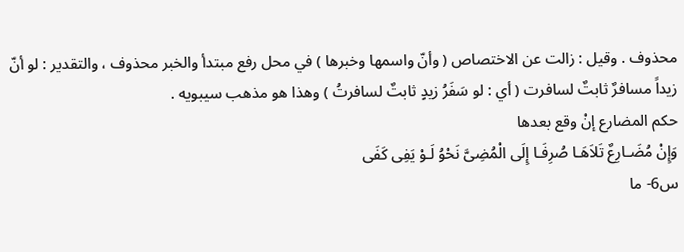محذوف . وقيل : زالت عن الاختصاص ( وأنّ واسمها وخبرها ) في محل رفع مبتدأ والخبر محذوف ، والتقدير : لو أنّ زيداً مسافرٌ ثابتٌ لسافرت ( أي : لو سَفَرُ زيدٍ ثابتٌ لسافرتُ ) وهذا هو مذهب سيبويه .
حكم المضارع إنْ وقع بعدها
وَإِنْ مُضَـارِعٌ تَلاَهَـا صُرِفَـا إِلَى الْمُضِىَّ نَحْوُ لَـوْ يَفِى كَفَى
س6- ما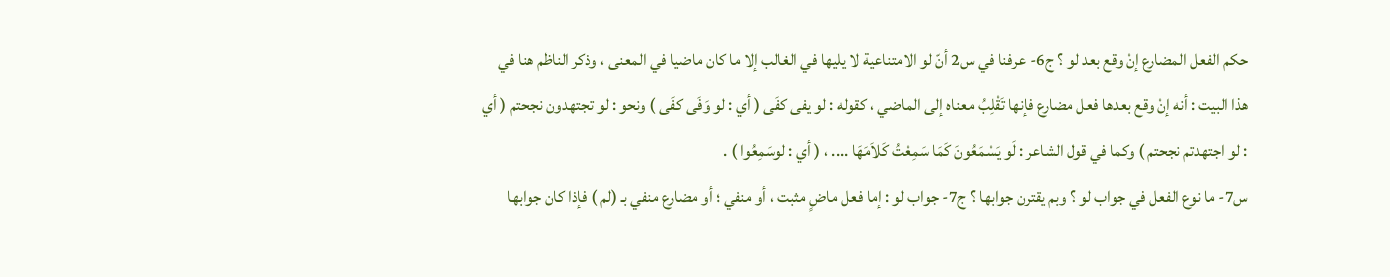حكم الفعل المضارع إنْ وقع بعد لو ؟ ج6- عرفنا في س2 أنّ لو الامتناعية لا يليها في الغالب إلا ما كان ماضيا في المعنى ، وذكر الناظم هنا في هذا البيت : أنه إنْ وقع بعدها فعل مضارع فإنها تَقْلِبُ معناه إلى الماضي ، كقوله : لو يفى كفَى ( أي : لو وَفَى كفَى ) ونحو : لو تجتهدون نجحتم ( أي : لو اجتهدتم نجحتم ) وكما في قول الشاعر : لَو يَسْمَعُونَ كَمَا سَمِعْتُ كَلاَمَهَا .... ، ( أي : لوسَمِعُوا ) .
س7- ما نوع الفعل في جواب لو ؟ وبم يقترن جوابها ؟ ج7- جواب لو : إما فعل ماضٍ مثبت ، أو منفي ؛ أو مضارع منفي بـ (لم ) فإذا كان جوابها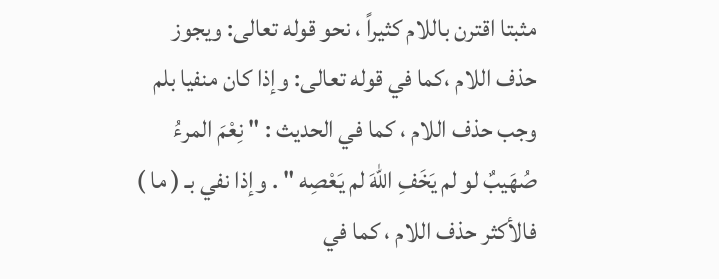مثبتا اقترن باللام كثيراً ، نحو قوله تعالى: ويجوز حذف اللام ،كما في قوله تعالى: وإذا كان منفيا بلم وجب حذف اللام ، كما في الحديث : " نِعْمَ المرءُ صُهَيبٌ لو لم يَخَفِ اللهَ لم يَعْصِه " . وإذا نفي بـ ( ما ) فالأكثر حذف اللام ، كما في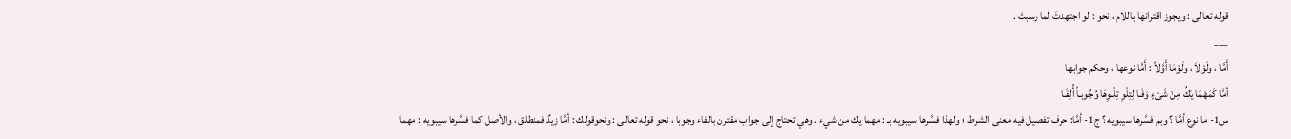قوله تعالى : ويجوز اقترانها باللام ، نحو : لو اجتهدتَ لما رسبتَ .
___
أَمَّا ، ولَوْلاَ ، ولَوْمَا أَوَّلاً : أَمَّا نوعها ، وحكم جوابها
أمَّا كَمَهْمَا يَكُ مِنْ شَىْءٍ وَفَـا لِتِلْوِ تِلْـوِهَا وُجُوبـاً أُلِفَـا
س1- ما نوع أمَّا ؟ وبم فسَّرها سيبويه ؟ ج1- أمَّا: حرف تفصيل فيه معنى الشرط ؛ ولهذا فسَّرها سيبويه بـ : مهما يك من شيء . وهي تحتاج إلى جواب مقترن بالفاء وجوبا ، نحو قوله تعالى : ونحوقولك : أمَّا زيدٌ فمنطلق ، والأصل كما فسَّرها سيبويه : مهما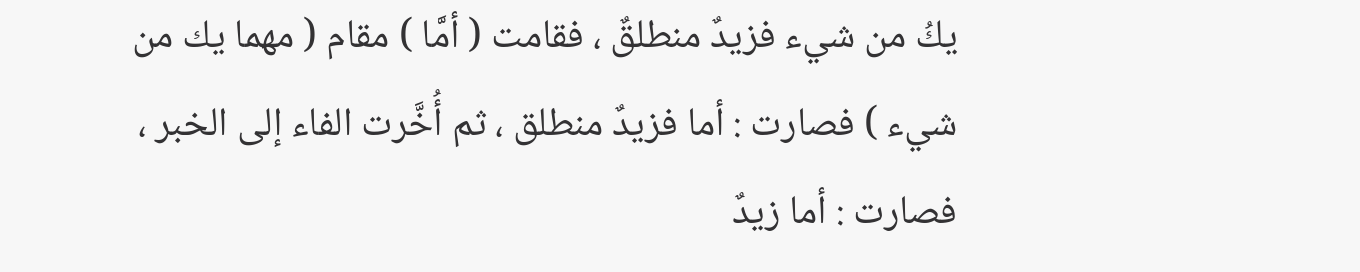يكُ من شيء فزيدٌ منطلقٌ ، فقامت ( أمَّا ) مقام ( مهما يك من شيء ) فصارت : أما فزيدٌ منطلق ، ثم أُخَّرت الفاء إلى الخبر ، فصارت : أما زيدٌ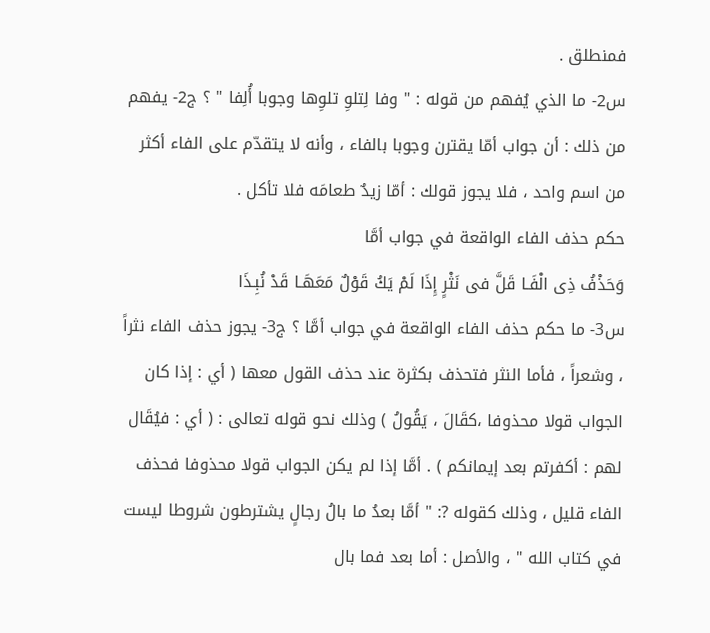فمنطلق .
س2- ما الذي يُفهم من قوله : " وفا لِتلوِ تلوِها وجوبا أُلِفا " ؟ ج2- يفهم من ذلك : أن جواب أمّا يقترن وجوبا بالفاء ، وأنه لا يتقدّم على الفاء أكثر من اسم واحد ، فلا يجوز قولك : أمّا زيدٌ طعامَه فلا تأكل .
حكم حذف الفاء الواقعة في جواب أمَّا
وَحَذْفُ ذِى الْفَـا قَلَّ فى نَثْرٍ إِذَا لَمْ يَكُ قَوْلٌ مَعَهَـا قَدْ نُبِـذَا
س3- ما حكم حذف الفاء الواقعة في جواب أمَّا ؟ ج3- يجوز حذف الفاء نثراً ، وشعراً ، فأما النثر فتحذف بكثرة عند حذف القول معها ( أي : إذا كان الجواب قولا محذوفا ،كقَالَ ، يَقُولُ ) وذلك نحو قوله تعالى : ( أي : فيُقَال لهم : أكفرتم بعد إيمانكم ) . أمَّا إذا لم يكن الجواب قولا محذوفا فحذف الفاء قليل ، وذلك كقوله ?: " أمَّا بعدُ ما بالُ رجالٍ يشترطون شروطا ليست في كتاب الله " ، والأصل : أما بعد فما بال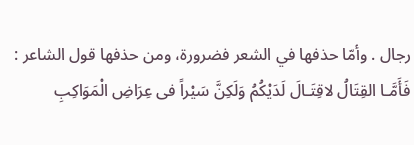رجال . وأمّا حذفها في الشعر فضرورة، ومن حذفها قول الشاعر : فَأَمَّـا القِتَالُ لاقِتَـالَ لَدَيْكُمُ وَلَكِنَّ سَيْراً فى عِرَاضِ الْمَوَاكِبِ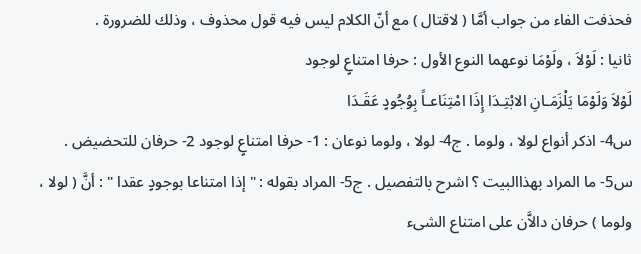فحذفت الفاء من جواب أمَّا ( لاقتال ) مع أنّ الكلام ليس فيه قول محذوف ، وذلك للضرورة .
ثانيا : لَوْلاَ ، ولَوْمَا نوعهما النوع الأول : حرفا امتناعٍ لوجود
لَوْلاَ وَلَوْمَا يَلْزَمَـانِ الابْتِـدَا إِذَا امْتِنَاعـاً بِوُجُودٍ عَقَـدَا
س4- اذكر أنواع لولا ، ولوما . ج4- لولا ، ولوما نوعان : 1- حرفا امتناعٍ لوجود 2- حرفان للتحضيض .
س5- ما المراد بهذاالبيت ؟ اشرح بالتفصيل . ج5- المراد بقوله : " إذا امتناعا بوجودٍ عقدا " : أنَّ ( لولا ، ولوما ) حرفان دالاَّن على امتناع الشىء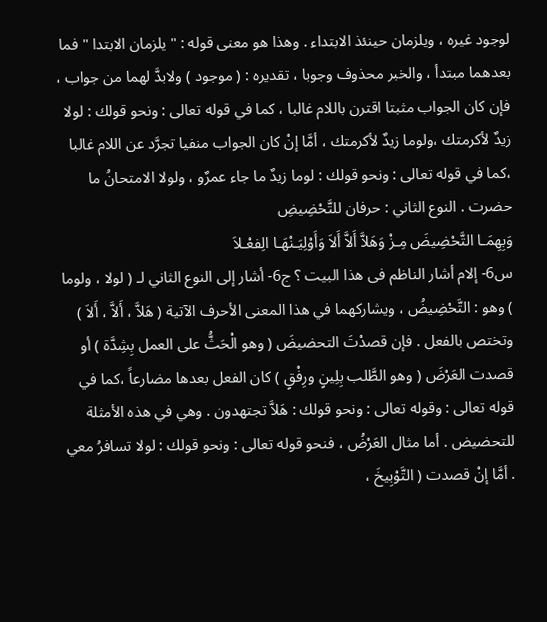لوجود غيره ، ويلزمان حينئذ الابتداء . وهذا هو معنى قوله : " يلزمان الابتدا " فما بعدهما مبتدأ ، والخبر محذوف وجوبا ، تقديره : ( موجود ) ولابدَّ لهما من جواب ، فإن كان الجواب مثبتا اقترن باللام غالبا ، كما في قوله تعالى : ونحو قولك : لولا زيدٌ لأكرمتك ،ولوما زيدٌ لأكرمتك ، أمَّا إنْ كان الجواب منفيا تجرَّد عن اللام غالبا ،كما في قوله تعالى : ونحو قولك : لوما زيدٌ ما جاء عمرٌو ، ولولا الامتحانُ ما حضرت . النوع الثاني : حرفان للتَّحْضِيضِ
وَبِهِمَـا التَّحْضِيضَ مِـزْ وَهَلاَّ أَلاَّ أَلاَ وَأَوْلِيَـنْهَـا الِفعْـلاَ
س6- إلام أشار الناظم فى هذا البيت ؟ ج6- أشار إلى النوع الثاني لـ ( لولا ، ولوما ) وهو : التَّحْضِيضُ ، ويشاركهما في هذا المعنى الأحرف الآتية ( هَلاَّ ، أَلاَّ ، أَلاَ ) وتختص بالفعل . فإن قصدْتَ التحضيضَ ( وهو الْحَثُّ على العمل بِشِدَّة ) أو قصدت العَرْضَ ( وهو الطَّلب بِلِينٍ ورِفْقٍ ) كان الفعل بعدها مضارعاً ،كما في قوله تعالى : وقوله تعالى : ونحو قولك : هَلاَّ تجتهدون . وهي في هذه الأمثلة للتحضيض . أما مثال العَرْضُ ، فنحو قوله تعالى : ونحو قولك : لولا تسافرُ معي . أمَّا إنْ قصدت ( التَّوْبِيخَ ،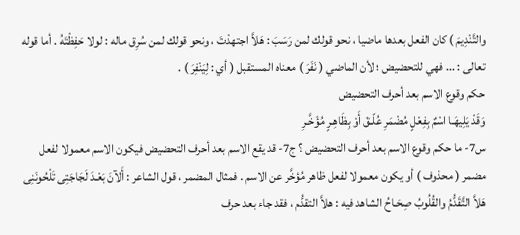والتَّنْدِيمَ ) كان الفعل بعدها ماضيا ، نحو قولك لمن رَسَبَ : هَلاَّ اجتهدْتَ ، ونحو قولك لمن سُرِق ماله : لولا حَفِظْتَهُ . أما قوله تعالى : ... فهي للتحضيض ؛ لأن الماضي ( نَفَرَ ) معناه المستقبل ( أي : لِيَنْفِرَ ) .
حكم وقوع الاسم بعد أحرف التحضيض
وَقَدْ يَلِيهَـا اسْمٌ بِفِعْلٍ مُضْمَرِ عُلّـقَ أَوْ بِظَاهِـرٍ مُؤَخَّـرِ
س7- ما حكم وقوع الاسم بعد أحرف التحضيض ؟ ج7- قد يقع الاسم بعد أحرف التحضيض فيكون الاسم معمولا لفعل مضمر ( محذوف ) أو يكون معمولا لفعل ظاهر مُؤخَّر عن الاسم . فمثال المضمر ، قول الشاعر : أَلآنَ بَعْـدَ لَجَاجَتِى تَلْحُونَنِى هَلاَّ التَّقَدُّمُ والقُلُوبُ صِحَـاحُ الشاهد فيه : هلاَّ التقدُّم ، فقد جاء بعد حرف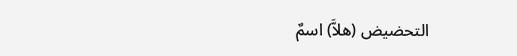التحضيض (هلاَّ) اسمٌ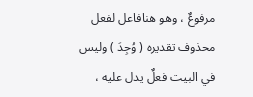مرفوعٌ ، وهو هنافاعل لفعل محذوف تقديره ( وُجِدَ ) وليس في البيت فعلٌ يدل عليه ،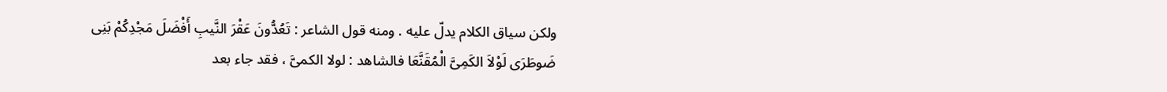ولكن سياق الكلام يدلّ عليه . ومنه قول الشاعر : تَعُدُّونَ عَقْرَ النَّيبِ أَفْضَلَ مَجْدِكُمْ بَنِى ضَوطَرَى لَوْلاَ الكَمِىَّ الْمُقَنَّعَا فالشاهد : لولا الكمىَّ ، فقد جاء بعد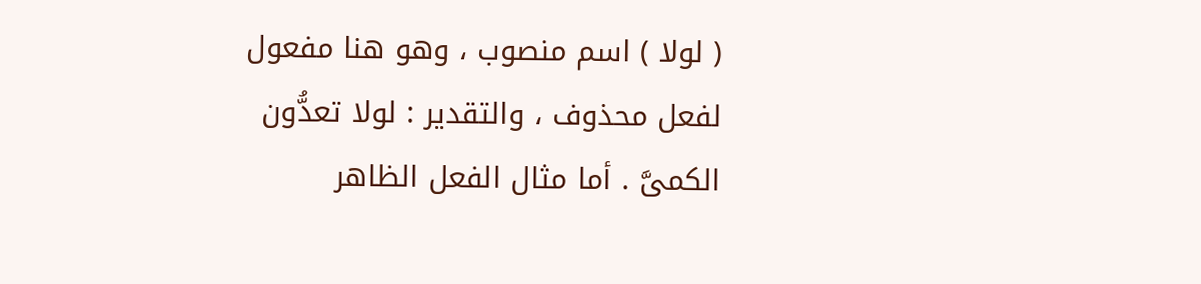( لولا ) اسم منصوب ، وهو هنا مفعول لفعل محذوف ، والتقدير : لولا تعدُّون الكمىَّ . أما مثال الفعل الظاهر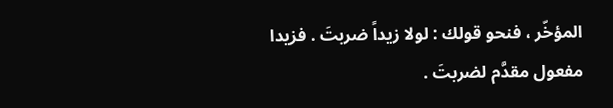المؤخّر ، فنحو قولك : لولا زيداً ضربتَ . فزيدا مفعول مقدَّم لضربتَ .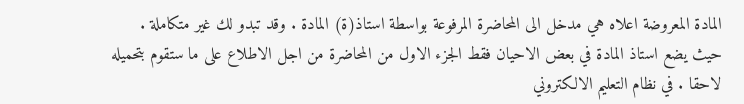المادة المعروضة اعلاه هي مدخل الى المحاضرة المرفوعة بواسطة استاذ(ة) المادة . وقد تبدو لك غير متكاملة . حيث يضع استاذ المادة في بعض الاحيان فقط الجزء الاول من المحاضرة من اجل الاطلاع على ما ستقوم بتحميله لاحقا . في نظام التعليم الالكتروني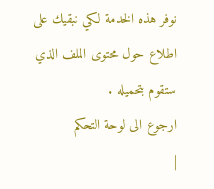نوفر هذه الخدمة لكي نبقيك على اطلاع حول محتوى الملف الذي ستقوم بتحميله .
ارجوع الى لوحة التحكم
|